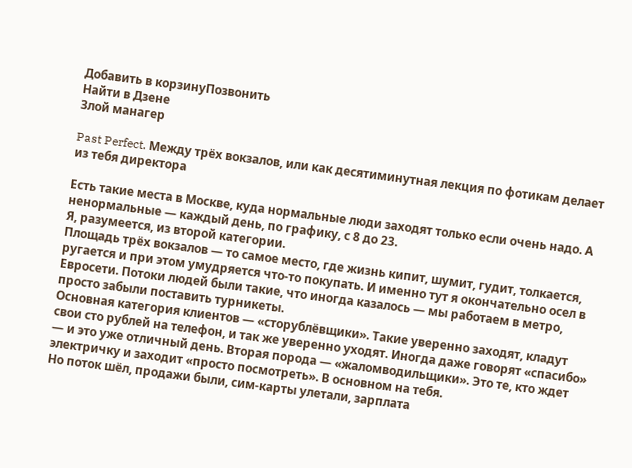Добавить в корзинуПозвонить
Найти в Дзене
Злой манагер

Past Perfect. Между трёх вокзалов, или как десятиминутная лекция по фотикам делает из тебя директора

Есть такие места в Москве, куда нормальные люди заходят только если очень надо. А ненормальные — каждый день, по графику, с 8 до 23.
Я, разумеется, из второй категории.
Площадь трёх вокзалов — то самое место, где жизнь кипит, шумит, гудит, толкается, ругается и при этом умудряется что-то покупать. И именно тут я окончательно осел в Евросети. Потоки людей были такие, что иногда казалось — мы работаем в метро, просто забыли поставить турникеты.
Основная категория клиентов — «сторублёвщики». Такие уверенно заходят, кладут свои сто рублей на телефон, и так же уверенно уходят. Иногда даже говорят «спасибо» — и это уже отличный день. Вторая порода — «жаломводильщики». Это те, кто ждет электричку и заходит «просто посмотреть». В основном на тебя.
Но поток шёл, продажи были, сим-карты улетали, зарплата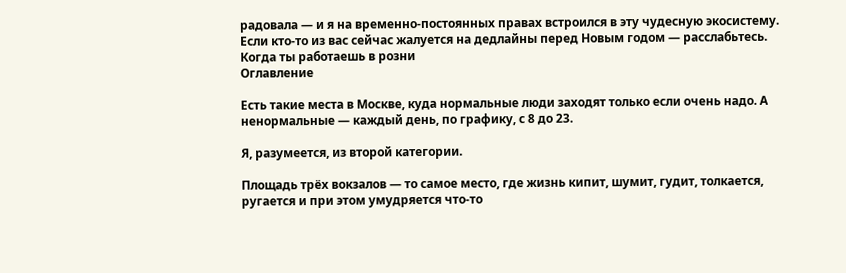радовала — и я на временно-постоянных правах встроился в эту чудесную экосистему. Если кто-то из вас сейчас жалуется на дедлайны перед Новым годом — расслабьтесь.
Когда ты работаешь в розни
Оглавление

Есть такие места в Москве, куда нормальные люди заходят только если очень надо. А ненормальные — каждый день, по графику, с 8 до 23.

Я, разумеется, из второй категории.

Площадь трёх вокзалов — то самое место, где жизнь кипит, шумит, гудит, толкается, ругается и при этом умудряется что-то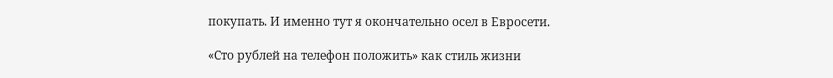покупать. И именно тут я окончательно осел в Евросети.

«Сто рублей на телефон положить» как стиль жизни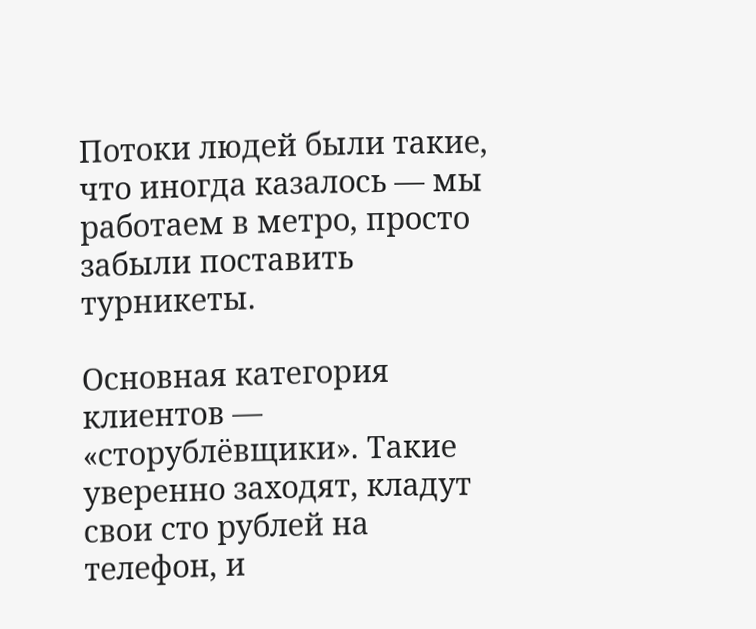Потоки людей были такие, что иногда казалось — мы работаем в метро, просто забыли поставить турникеты.

Основная категория клиентов —
«сторублёвщики». Такие уверенно заходят, кладут свои сто рублей на телефон, и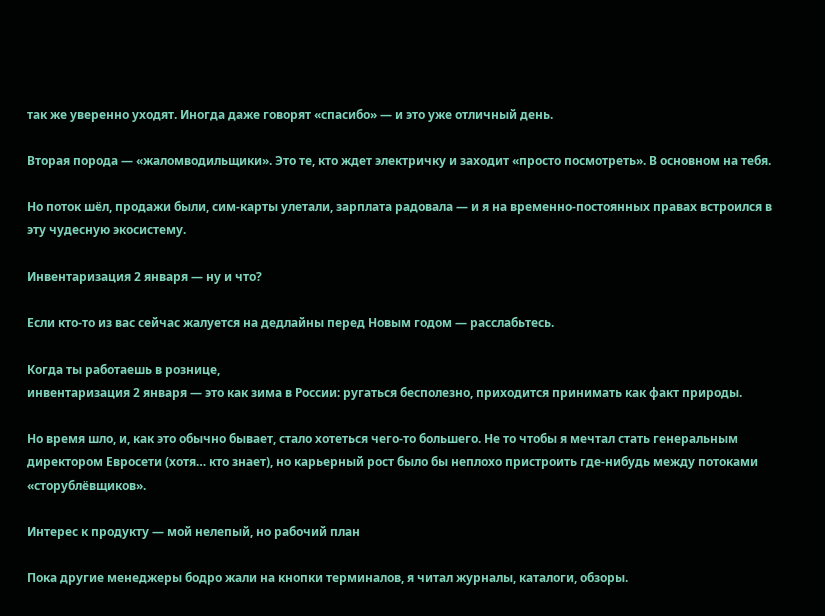так же уверенно уходят. Иногда даже говорят «спасибо» — и это уже отличный день.

Вторая порода — «жаломводильщики». Это те, кто ждет электричку и заходит «просто посмотреть». В основном на тебя.

Но поток шёл, продажи были, сим-карты улетали, зарплата радовала — и я на временно-постоянных правах встроился в эту чудесную экосистему.

Инвентаризация 2 января — ну и что?

Если кто-то из вас сейчас жалуется на дедлайны перед Новым годом — расслабьтесь.

Когда ты работаешь в рознице,
инвентаризация 2 января — это как зима в России: ругаться бесполезно, приходится принимать как факт природы.

Но время шло, и, как это обычно бывает, стало хотеться чего-то большего. Не то чтобы я мечтал стать генеральным директором Евросети (хотя… кто знает), но карьерный рост было бы неплохо пристроить где-нибудь между потоками «сторублёвщиков».

Интерес к продукту — мой нелепый, но рабочий план

Пока другие менеджеры бодро жали на кнопки терминалов, я читал журналы, каталоги, обзоры.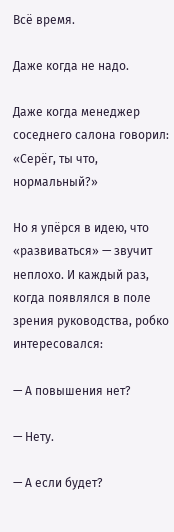Всё время.

Даже когда не надо.

Даже когда менеджер соседнего салона говорил: «Серёг, ты что, нормальный?»

Но я упёрся в идею, что «развиваться» — звучит неплохо. И каждый раз, когда появлялся в поле зрения руководства, робко интересовался:

— А повышения нет?

— Нету.

— А если будет?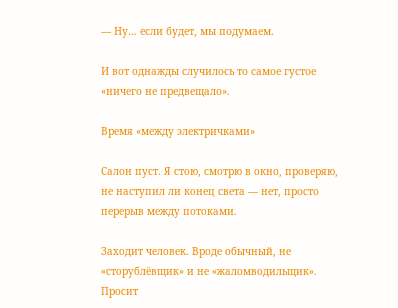— Ну… если будет, мы подумаем.

И вот однажды случилось то самое густое «ничего не предвещало».

Время «между электричками»

Салон пуст. Я стою, смотрю в окно, проверяю, не наступил ли конец света — нет, просто перерыв между потоками.

Заходит человек. Вроде обычный, не «сторублёвщик» и не «жаломводильщик». Просит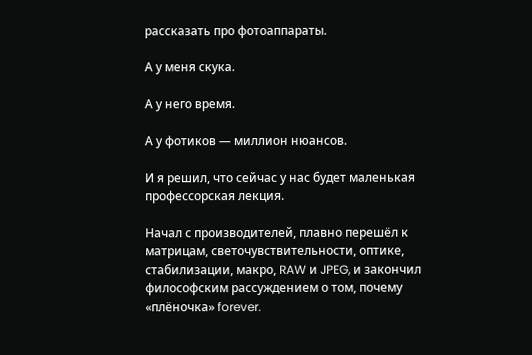рассказать про фотоаппараты.

А у меня скука.

А у него время.

А у фотиков — миллион нюансов.

И я решил, что сейчас у нас будет маленькая профессорская лекция.

Начал с производителей, плавно перешёл к матрицам, светочувствительности, оптике, стабилизации, макро, RAW и JPEG, и закончил философским рассуждением о том, почему «плёночка» forever.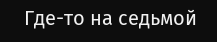Где-то на седьмой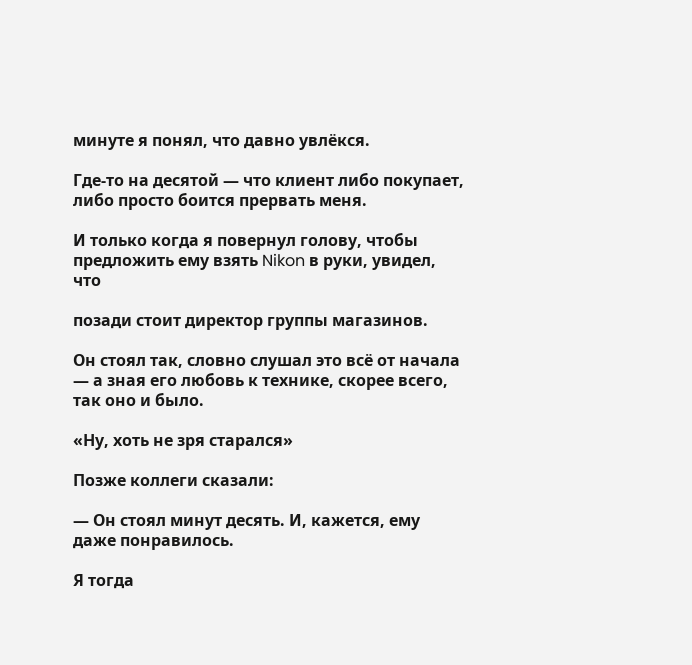минуте я понял, что давно увлёкся.

Где-то на десятой — что клиент либо покупает, либо просто боится прервать меня.

И только когда я повернул голову, чтобы предложить ему взять Nikon в руки, увидел, что

позади стоит директор группы магазинов.

Он стоял так, словно слушал это всё от начала — а зная его любовь к технике, скорее всего, так оно и было.

«Ну, хоть не зря старался»

Позже коллеги сказали:

— Он стоял минут десять. И, кажется, ему даже понравилось.

Я тогда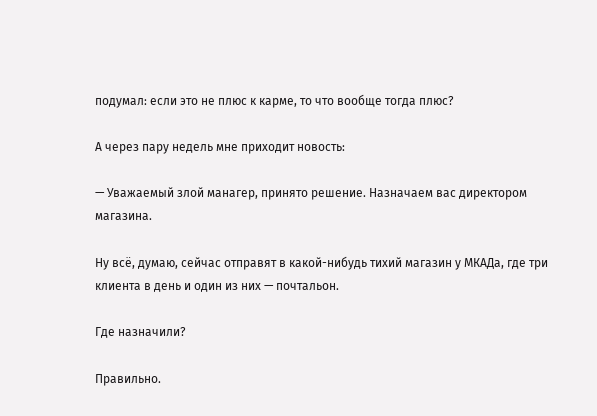подумал: если это не плюс к карме, то что вообще тогда плюс?

А через пару недель мне приходит новость:

— Уважаемый злой манагер, принято решение. Назначаем вас директором магазина.

Ну всё, думаю, сейчас отправят в какой-нибудь тихий магазин у МКАДа, где три клиента в день и один из них — почтальон.

Где назначили?

Правильно.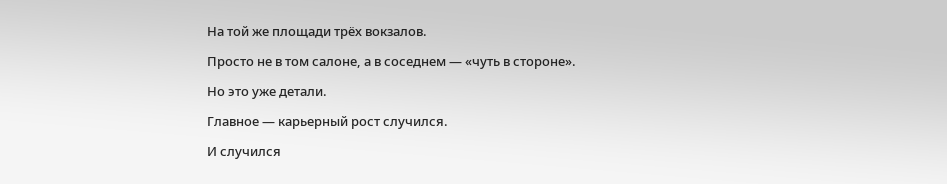На той же площади трёх вокзалов.

Просто не в том салоне, а в соседнем — «чуть в стороне».

Но это уже детали.

Главное — карьерный рост случился.

И случился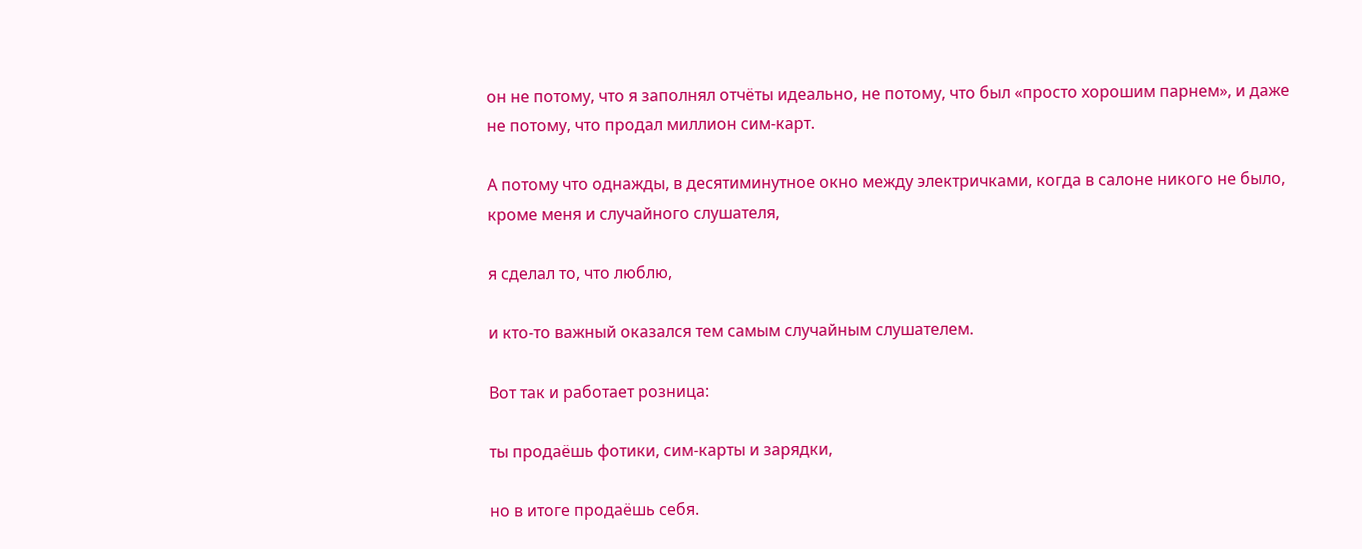он не потому, что я заполнял отчёты идеально, не потому, что был «просто хорошим парнем», и даже не потому, что продал миллион сим-карт.

А потому что однажды, в десятиминутное окно между электричками, когда в салоне никого не было, кроме меня и случайного слушателя,

я сделал то, что люблю,

и кто-то важный оказался тем самым случайным слушателем.

Вот так и работает розница:

ты продаёшь фотики, сим-карты и зарядки,

но в итоге продаёшь себя.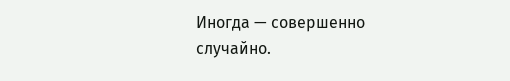Иногда — совершенно случайно.